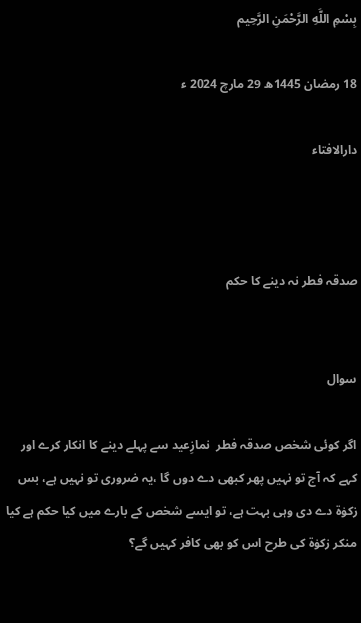بِسْمِ اللَّهِ الرَّحْمَنِ الرَّحِيم

18 رمضان 1445ھ 29 مارچ 2024 ء

دارالافتاء



صدقہ فطر نہ دینے کا حکم


سوال

اگر کوئی شخص صدقہ فطر  نمازِعید سے پہلے دینے کا انکار کرے اور کہے کہ آج تو نہیں پھر کبھی دے دوں گا ،یہ ضروری تو نہیں ہے، بس زکوٰۃ دے دی وہی بہت ہے، تو ایسے شخص کے بارے میں کیا حکم ہے کیا منکر زکوٰۃ کی طرح اس کو بھی کافر کہیں گے؟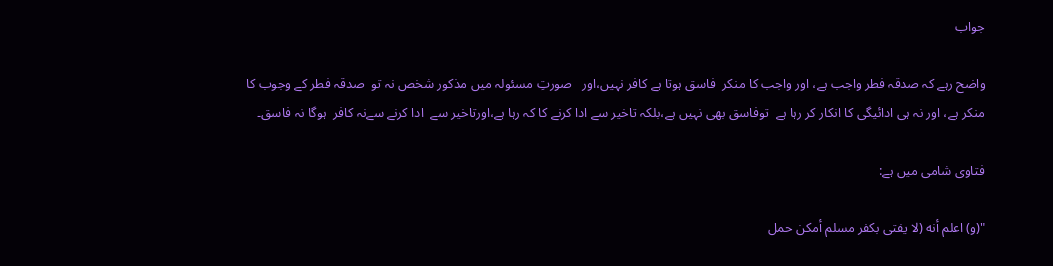جواب

واضح رہے کہ صدقہ فطر واجب ہے، اور واجب کا منکر  فاسق ہوتا ہے کافر نہیں،اور   صورتِ مسئولہ میں مذکور شخص نہ تو  صدقہ فطر کے وجوب کا منکر ہے، اور نہ ہی ادائیگی کا انکار کر رہا ہے  توفاسق بھی نہیں ہے،بلکہ تاخیر سے ادا کرنے کا کہ رہا ہے،اورتاخير سے  ادا كرنے سےنہ کافر  ہوگا نہ فاسق۔

فتاوی شامی میں ہے:

"(و) اعلم أنه (لا يفتى بكفر مسلم أمكن حمل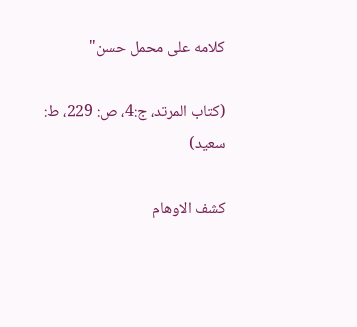كلامه على محمل حسن"

(كتاب المرتد، ج:4، ص: 229، ط: سعيد)

کشف الاوھام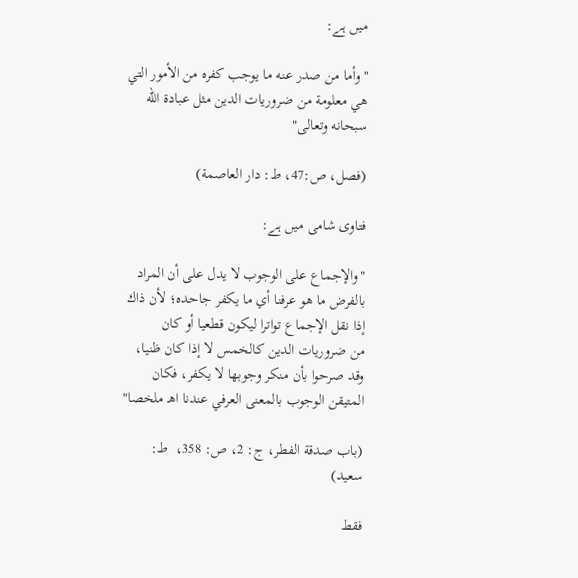میں ہے:

"وأما من صدر عنه ما يوجب كفره من الأمور التي هي معلومة من ‌ضروريات ‌الدين مثل عبادة الله سبحانه وتعالى"

(فصل، ص:47، ط: دار العاصمة)

فتاوی شامی میں ہے:

"والإجماع على الوجوب لا يدل على أن المراد بالفرض ما هو عرفنا أي ما يكفر جاحده؛ لأن ذاك إذا نقل الإجماع تواترا ليكون قطعيا أو كان من ‌ضروريات ‌الدين كالخمس لا إذا كان ظنيا، وقد صرحوا بأن منكر وجوبها لا يكفر، فكان المتيقن الوجوب بالمعنى العرفي عندنا اهـ ملخصا"

(باب صدقة الفطر، ج: 2، ص: 358،  ط: سعيد)

فقط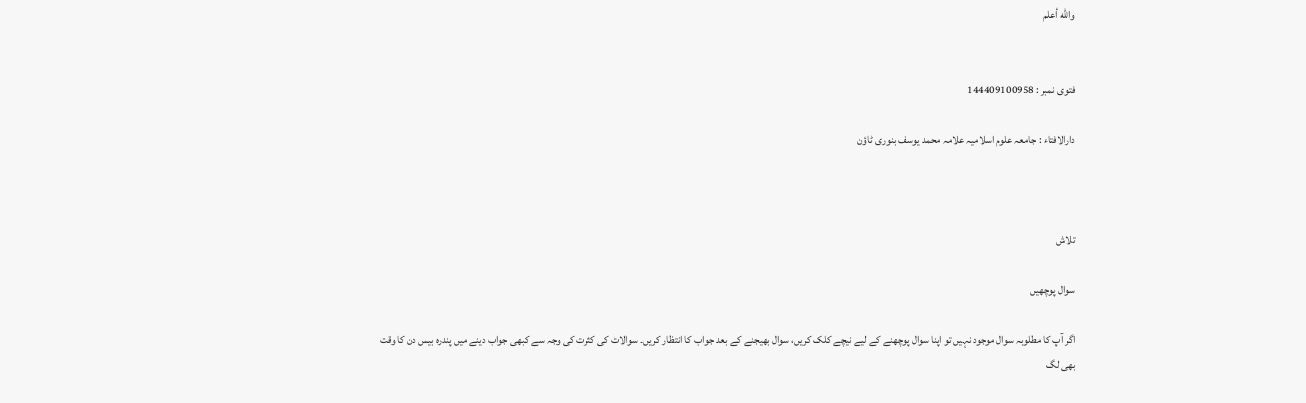والله أعلم


فتوی نمبر : 144409100958

دارالافتاء : جامعہ علوم اسلامیہ علامہ محمد یوسف بنوری ٹاؤن



تلاش

سوال پوچھیں

اگر آپ کا مطلوبہ سوال موجود نہیں تو اپنا سوال پوچھنے کے لیے نیچے کلک کریں، سوال بھیجنے کے بعد جواب کا انتظار کریں۔ سوالات کی کثرت کی وجہ سے کبھی جواب دینے میں پندرہ بیس دن کا وقت بھی لگ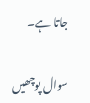جاتا ہے۔

سوال پوچھیں